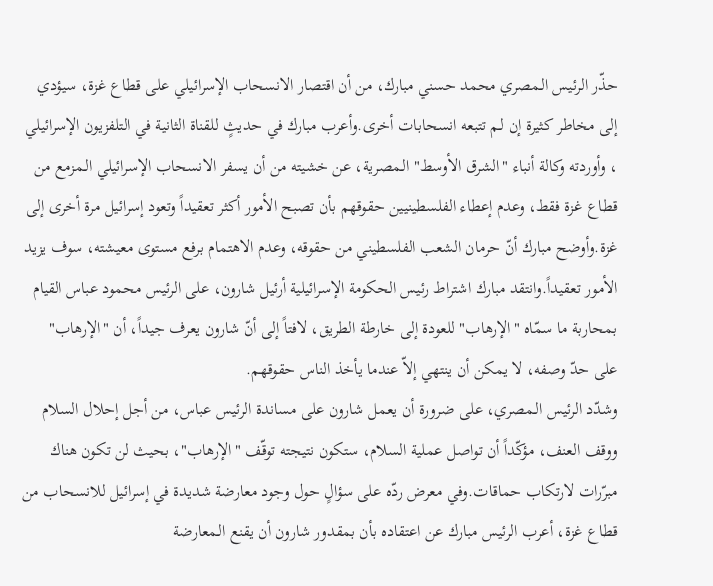حذّر الرئيس الـمصري محمد حسني مبارك، من أن اقتصار الانسحاب الإسرائيلي على قطاع غزة، سيؤدي إلى مخاطر كثيرة إن لـم تتبعه انسحابات أخرى.وأعرب مبارك في حديثٍ للقناة الثانية في التلفزيون الإسرائيلي ، وأوردته وكالة أنباء "الشرق الأوسط" الـمصرية، عن خشيته من أن يسفر الانسحاب الإسرائيلي الـمزمع من قطاع غزة فقط، وعدم إعطاء الفلسطينيين حقوقهم بأن تصبح الأمور أكثر تعقيداً وتعود إسرائيل مرة أخرى إلى غزة.وأوضح مبارك أنّ حرمان الشعب الفلسطيني من حقوقه، وعدم الاهتمام برفع مستوى معيشته، سوف يزيد الأمور تعقيداً.وانتقد مبارك اشتراط رئيس الحكومة الإسرائيلية أرئيل شارون، على الرئيس محمود عباس القيام بمحاربة ما سمّاه "الإرهاب" للعودة إلى خارطة الطريق، لافتاً إلى أنّ شارون يعرف جيداً، أن "الإرهاب" على حدّ وصفه، لا يمكن أن ينتهي إلاّ عندما يأخذ الناس حقوقهم.
وشدّد الرئيس الـمصري، على ضرورة أن يعمل شارون على مساندة الرئيس عباس، من أجل إحلال السلام ووقف العنف، مؤكّداً أن تواصل عملية السلام، ستكون نتيجته توقّف "الإرهاب"، بحيث لن تكون هناك مبرّرات لارتكاب حماقات.وفي معرض ردّه على سؤالٍ حول وجود معارضة شديدة في إسرائيل للانسحاب من قطاع غزة، أعرب الرئيس مبارك عن اعتقاده بأن بمقدور شارون أن يقنع الـمعارضة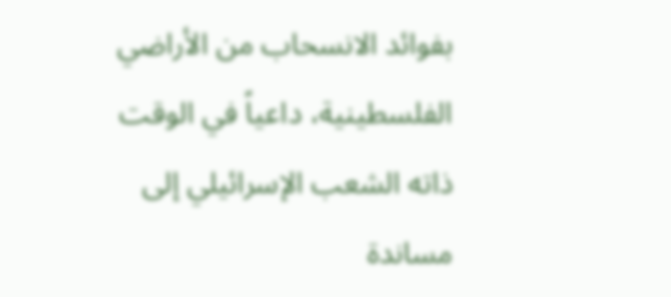بفوائد الانسحاب من الأراضي الفلسطينية، داعياً في الوقت ذاته الشعب الإسرائيلي إلى مساندة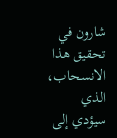شارون في تحقيق هذا الانسحاب، الذي سيؤدي إلى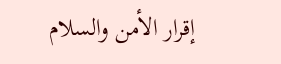إقرار الأمن والسلام